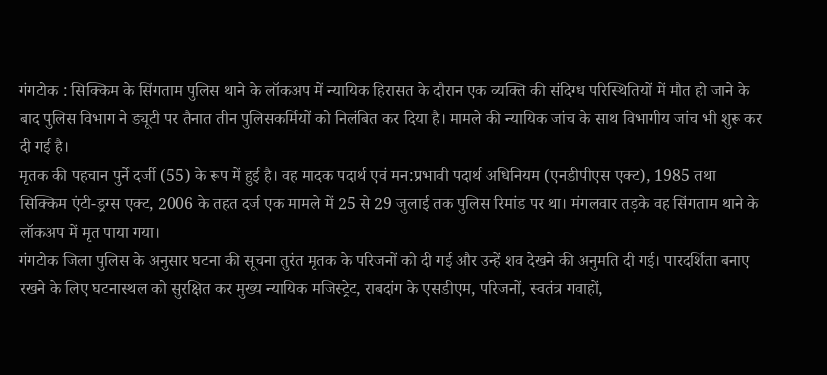गंगटोक : सिक्किम के सिंगताम पुलिस थाने के लॉकअप में न्यायिक हिरासत के दौरान एक व्यक्ति की संदिग्ध परिस्थितियों में मौत हो जाने के बाद पुलिस विभाग ने ड्यूटी पर तैनात तीन पुलिसकर्मियों को निलंबित कर दिया है। मामले की न्यायिक जांच के साथ विभागीय जांच भी शुरू कर दी गई है।
मृतक की पहचान पुर्ने दर्जी (55) के रूप में हुई है। वह मादक पदार्थ एवं मन:प्रभावी पदार्थ अधिनियम (एनडीपीएस एक्ट), 1985 तथा सिक्किम एंटी-ड्रग्स एक्ट, 2006 के तहत दर्ज एक मामले में 25 से 29 जुलाई तक पुलिस रिमांड पर था। मंगलवार तड़के वह सिंगताम थाने के लॉकअप में मृत पाया गया।
गंगटोक जिला पुलिस के अनुसार घटना की सूचना तुरंत मृतक के परिजनों को दी गई और उन्हें शव देखने की अनुमति दी गई। पारदर्शिता बनाए रखने के लिए घटनास्थल को सुरक्षित कर मुख्य न्यायिक मजिस्ट्रेट, राबदांग के एसडीएम, परिजनों, स्वतंत्र गवाहों,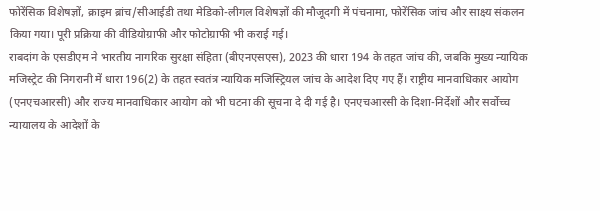फोरेंसिक विशेषज्ञों, क्राइम ब्रांच/सीआईडी तथा मेडिको-लीगल विशेषज्ञों की मौजूदगी में पंचनामा, फोरेंसिक जांच और साक्ष्य संकलन किया गया। पूरी प्रक्रिया की वीडियोग्राफी और फोटोग्राफी भी कराई गई।
राबदांग के एसडीएम ने भारतीय नागरिक सुरक्षा संहिता (बीएनएसएस), 2023 की धारा 194 के तहत जांच की, जबकि मुख्य न्यायिक मजिस्ट्रेट की निगरानी में धारा 196(2) के तहत स्वतंत्र न्यायिक मजिस्ट्रियल जांच के आदेश दिए गए हैं। राष्ट्रीय मानवाधिकार आयोग (एनएचआरसी) और राज्य मानवाधिकार आयोग को भी घटना की सूचना दे दी गई है। एनएचआरसी के दिशा-निर्देशों और सर्वोच्च न्यायालय के आदेशों के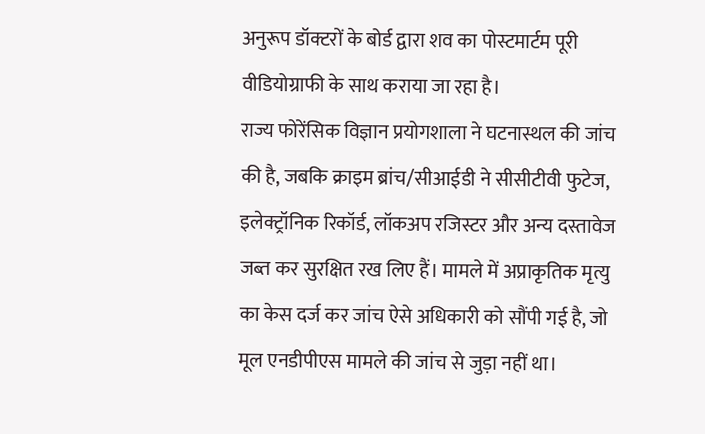अनुरूप डॉक्टरों के बोर्ड द्वारा शव का पोस्टमार्टम पूरी वीडियोग्राफी के साथ कराया जा रहा है।
राज्य फोरेंसिक विज्ञान प्रयोगशाला ने घटनास्थल की जांच की है, जबकि क्राइम ब्रांच/सीआईडी ने सीसीटीवी फुटेज, इलेक्ट्रॉनिक रिकॉर्ड, लॉकअप रजिस्टर और अन्य दस्तावेज जब्त कर सुरक्षित रख लिए हैं। मामले में अप्राकृतिक मृत्यु का केस दर्ज कर जांच ऐसे अधिकारी को सौंपी गई है, जो मूल एनडीपीएस मामले की जांच से जुड़ा नहीं था।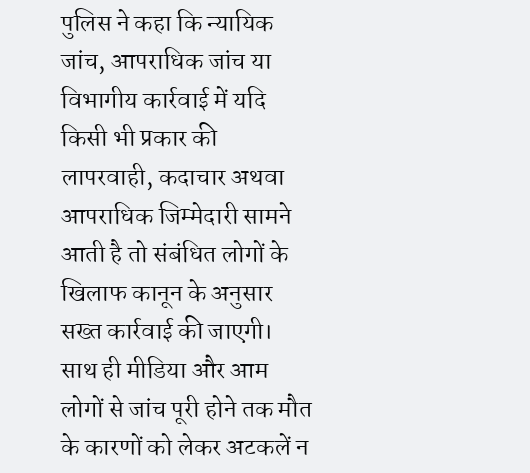पुलिस ने कहा कि न्यायिक जांच, आपराधिक जांच या विभागीय कार्रवाई में यदि किसी भी प्रकार की लापरवाही, कदाचार अथवा आपराधिक जिम्मेदारी सामने आती है तो संबंधित लोगों के खिलाफ कानून के अनुसार सख्त कार्रवाई की जाएगी। साथ ही मीडिया और आम लोगों से जांच पूरी होने तक मौत के कारणों को लेकर अटकलें न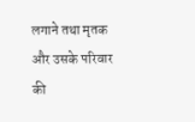लगाने तथा मृतक और उसके परिवार की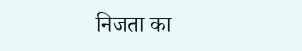निजता का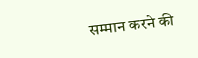सम्मान करने की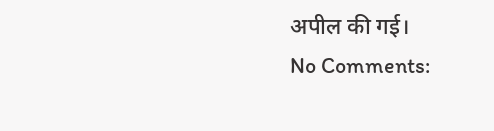अपील की गई।
No Comments: